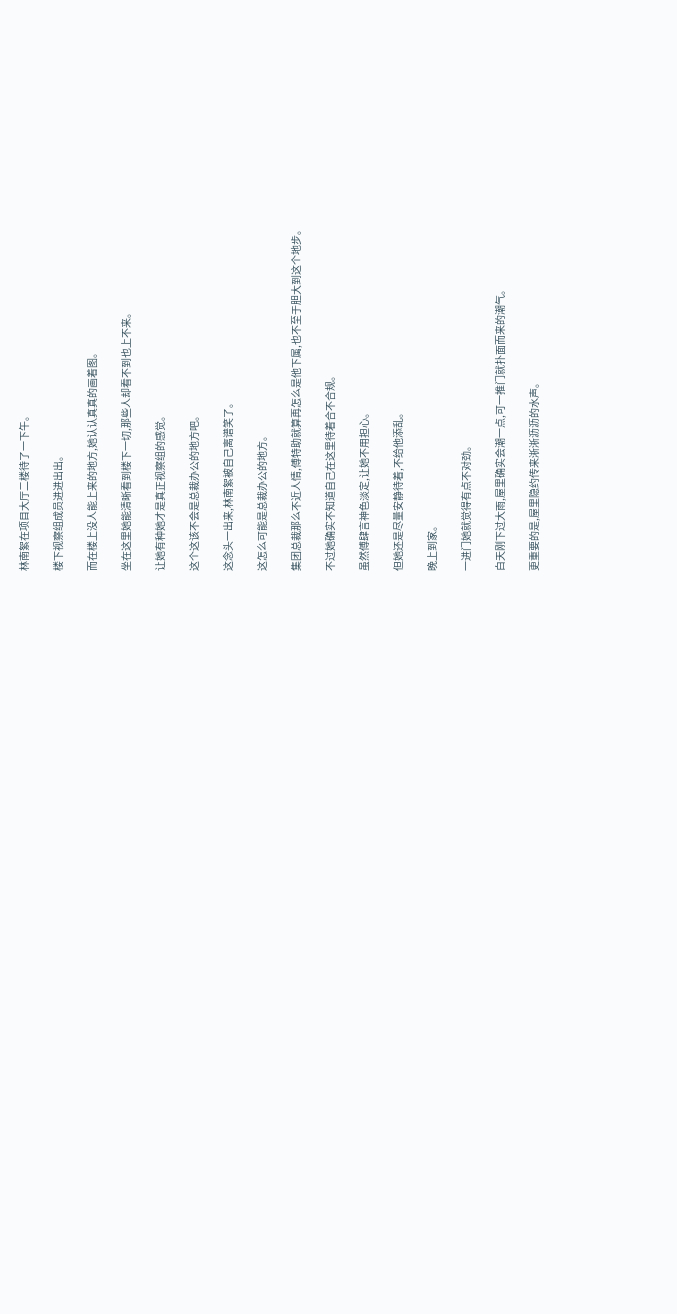林南絮在项目大厅二楼待了一下午。

楼下视察组成员进进出出。

而在楼上没人能上来的地方,她认认真真的画着图。

坐在这里她能清晰看到楼下一切,那些人却看不到也上不来。

让她有种她才是真正视察组的感觉。

这个这该不会是总裁办公的地方吧。

这念头一出来,林南絮被自己离谱笑了。

这怎么可能是总裁办公的地方。

集团总裁那么不近人情,傅特助就算再怎么是他下属,也不至于胆大到这个地步。

不过她确实不知道自己在这里待着合不合规。

虽然傅肆言神色淡定,让她不用担心。

但她还是尽量安静待着,不给他添乱。

晚上到家。

一进门她就觉得有点不对劲。

白天刚下过大雨,屋里确实会潮一点,可一推门就扑面而来的潮气。

更重要的是,屋里隐约传来淅淅沥沥的水声。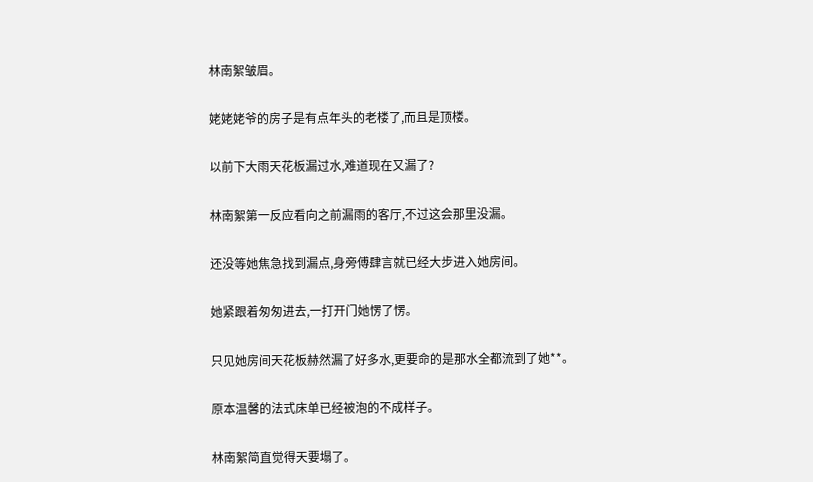林南絮皱眉。

姥姥姥爷的房子是有点年头的老楼了,而且是顶楼。

以前下大雨天花板漏过水,难道现在又漏了?

林南絮第一反应看向之前漏雨的客厅,不过这会那里没漏。

还没等她焦急找到漏点,身旁傅肆言就已经大步进入她房间。

她紧跟着匆匆进去,一打开门她愣了愣。

只见她房间天花板赫然漏了好多水,更要命的是那水全都流到了她**。

原本温馨的法式床单已经被泡的不成样子。

林南絮简直觉得天要塌了。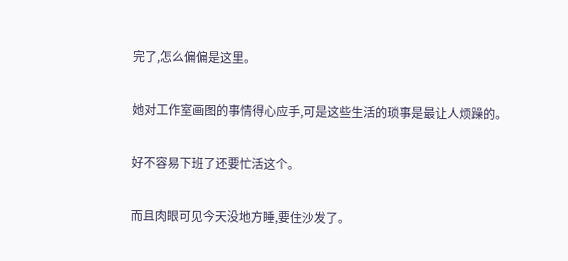完了,怎么偏偏是这里。

她对工作室画图的事情得心应手,可是这些生活的琐事是最让人烦躁的。

好不容易下班了还要忙活这个。

而且肉眼可见今天没地方睡,要住沙发了。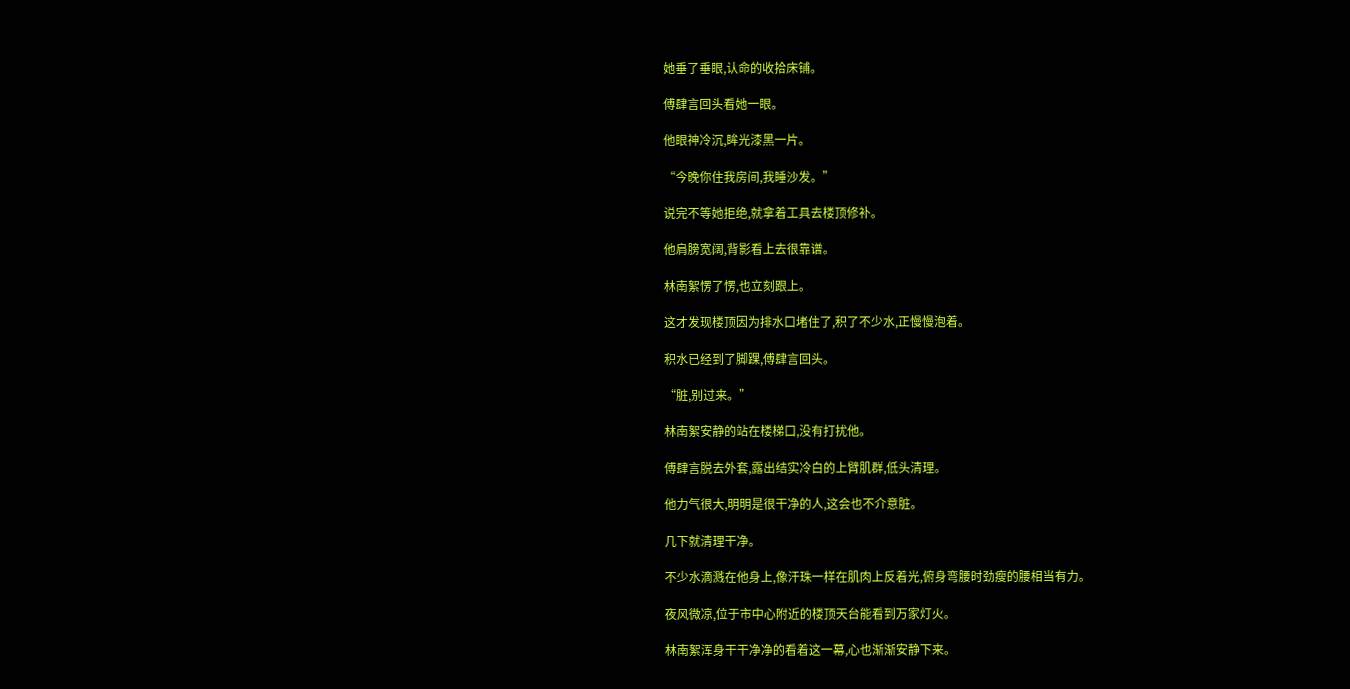她垂了垂眼,认命的收拾床铺。

傅肆言回头看她一眼。

他眼神冷沉,眸光漆黑一片。

“今晚你住我房间,我睡沙发。”

说完不等她拒绝,就拿着工具去楼顶修补。

他肩膀宽阔,背影看上去很靠谱。

林南絮愣了愣,也立刻跟上。

这才发现楼顶因为排水口堵住了,积了不少水,正慢慢泡着。

积水已经到了脚踝,傅肆言回头。

“脏,别过来。”

林南絮安静的站在楼梯口,没有打扰他。

傅肆言脱去外套,露出结实冷白的上臂肌群,低头清理。

他力气很大,明明是很干净的人,这会也不介意脏。

几下就清理干净。

不少水滴溅在他身上,像汗珠一样在肌肉上反着光,俯身弯腰时劲瘦的腰相当有力。

夜风微凉,位于市中心附近的楼顶天台能看到万家灯火。

林南絮浑身干干净净的看着这一幕,心也渐渐安静下来。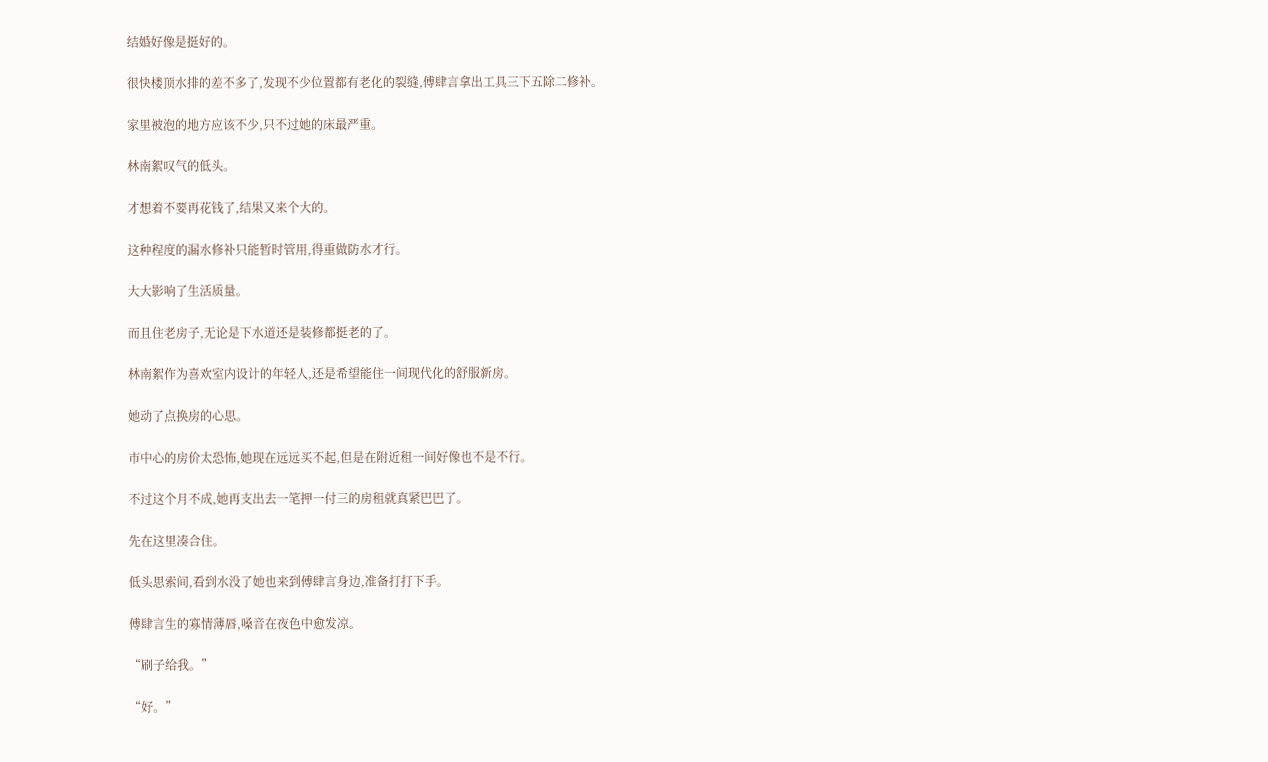结婚好像是挺好的。

很快楼顶水排的差不多了,发现不少位置都有老化的裂缝,傅肆言拿出工具三下五除二修补。

家里被泡的地方应该不少,只不过她的床最严重。

林南絮叹气的低头。

才想着不要再花钱了,结果又来个大的。

这种程度的漏水修补只能暂时管用,得重做防水才行。

大大影响了生活质量。

而且住老房子,无论是下水道还是装修都挺老的了。

林南絮作为喜欢室内设计的年轻人,还是希望能住一间现代化的舒服新房。

她动了点换房的心思。

市中心的房价太恐怖,她现在远远买不起,但是在附近租一间好像也不是不行。

不过这个月不成,她再支出去一笔押一付三的房租就真紧巴巴了。

先在这里凑合住。

低头思索间,看到水没了她也来到傅肆言身边,准备打打下手。

傅肆言生的寡情薄唇,嗓音在夜色中愈发凉。

“刷子给我。”

“好。”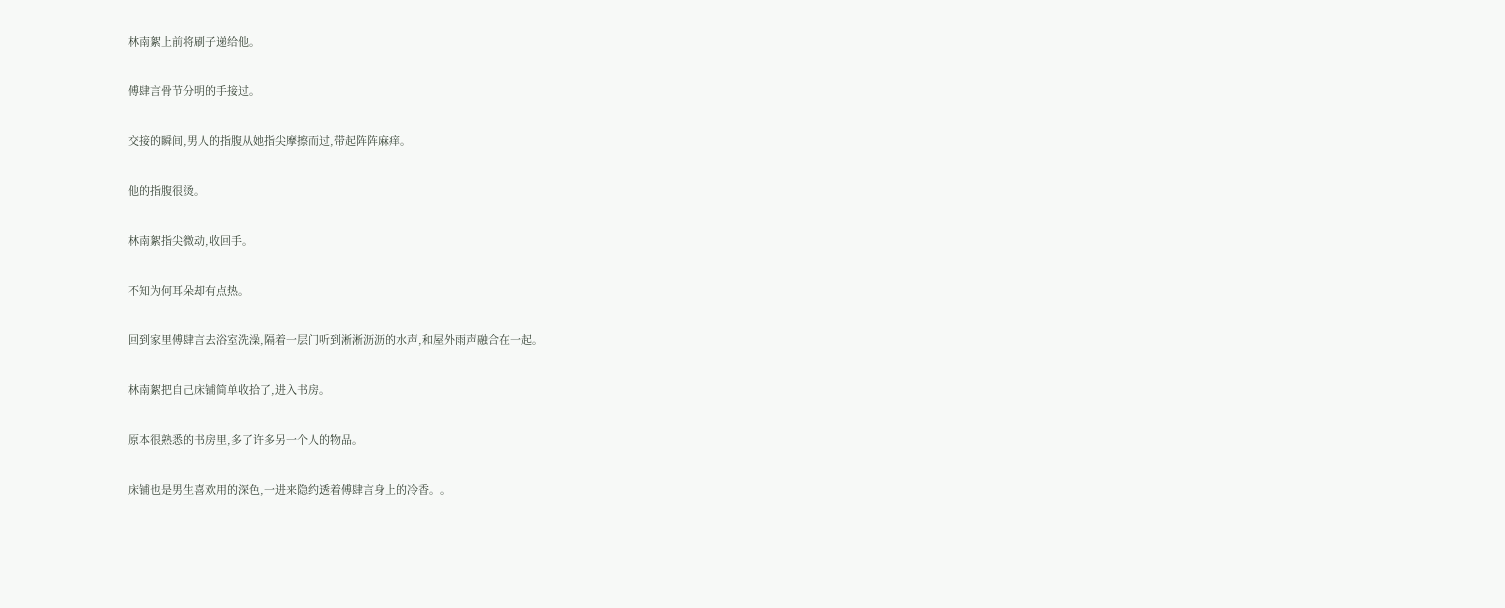林南絮上前将刷子递给他。

傅肆言骨节分明的手接过。

交接的瞬间,男人的指腹从她指尖摩擦而过,带起阵阵麻痒。

他的指腹很烫。

林南絮指尖微动,收回手。

不知为何耳朵却有点热。

回到家里傅肆言去浴室洗澡,隔着一层门听到淅淅沥沥的水声,和屋外雨声融合在一起。

林南絮把自己床铺简单收拾了,进入书房。

原本很熟悉的书房里,多了许多另一个人的物品。

床铺也是男生喜欢用的深色,一进来隐约透着傅肆言身上的冷香。。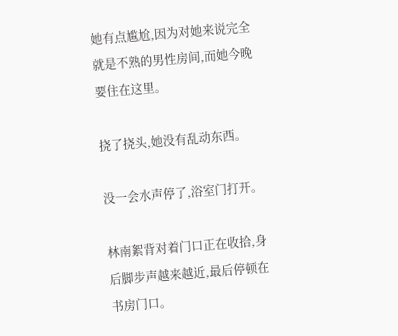她有点尴尬,因为对她来说完全就是不熟的男性房间,而她今晚要住在这里。

挠了挠头,她没有乱动东西。

没一会水声停了,浴室门打开。

林南絮背对着门口正在收拾,身后脚步声越来越近,最后停顿在书房门口。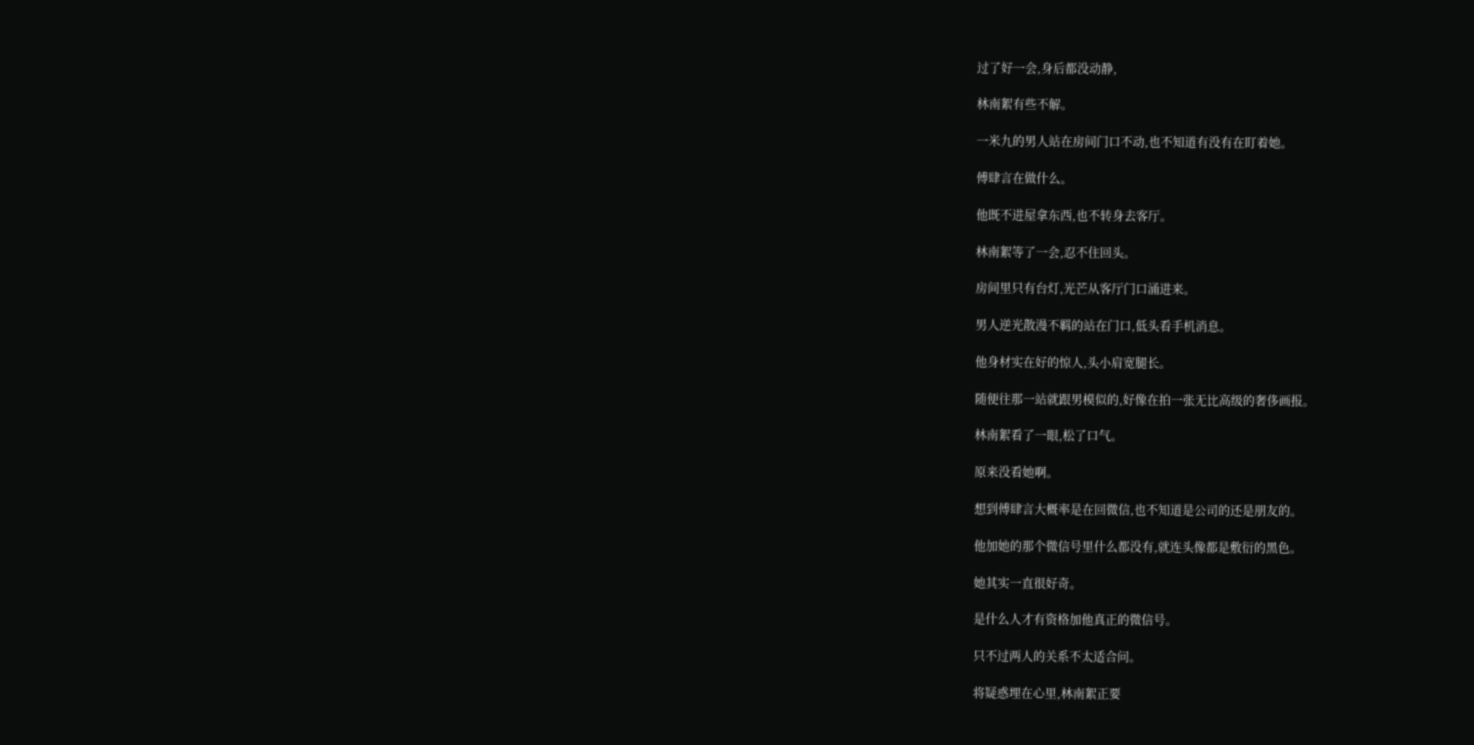过了好一会,身后都没动静,

林南絮有些不解。

一米九的男人站在房间门口不动,也不知道有没有在盯着她。

傅肆言在做什么。

他既不进屋拿东西,也不转身去客厅。

林南絮等了一会,忍不住回头。

房间里只有台灯,光芒从客厅门口涌进来。

男人逆光散漫不羁的站在门口,低头看手机消息。

他身材实在好的惊人,头小肩宽腿长。

随便往那一站就跟男模似的,好像在拍一张无比高级的奢侈画报。

林南絮看了一眼,松了口气。

原来没看她啊。

想到傅肆言大概率是在回微信,也不知道是公司的还是朋友的。

他加她的那个微信号里什么都没有,就连头像都是敷衍的黑色。

她其实一直很好奇。

是什么人才有资格加他真正的微信号。

只不过两人的关系不太适合问。

将疑惑埋在心里,林南絮正要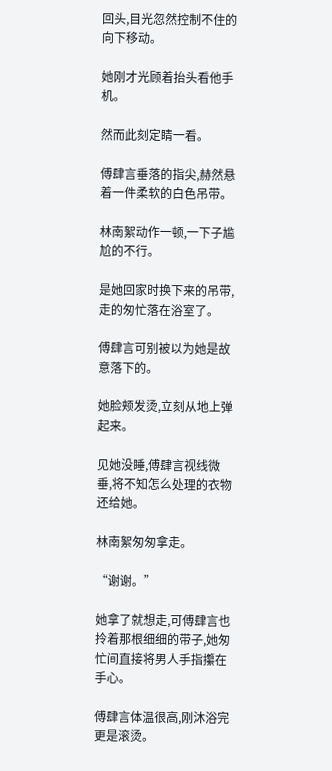回头,目光忽然控制不住的向下移动。

她刚才光顾着抬头看他手机。

然而此刻定睛一看。

傅肆言垂落的指尖,赫然悬着一件柔软的白色吊带。

林南絮动作一顿,一下子尴尬的不行。

是她回家时换下来的吊带,走的匆忙落在浴室了。

傅肆言可别被以为她是故意落下的。

她脸颊发烫,立刻从地上弹起来。

见她没睡,傅肆言视线微垂,将不知怎么处理的衣物还给她。

林南絮匆匆拿走。

“谢谢。”

她拿了就想走,可傅肆言也拎着那根细细的带子,她匆忙间直接将男人手指攥在手心。

傅肆言体温很高,刚沐浴完更是滚烫。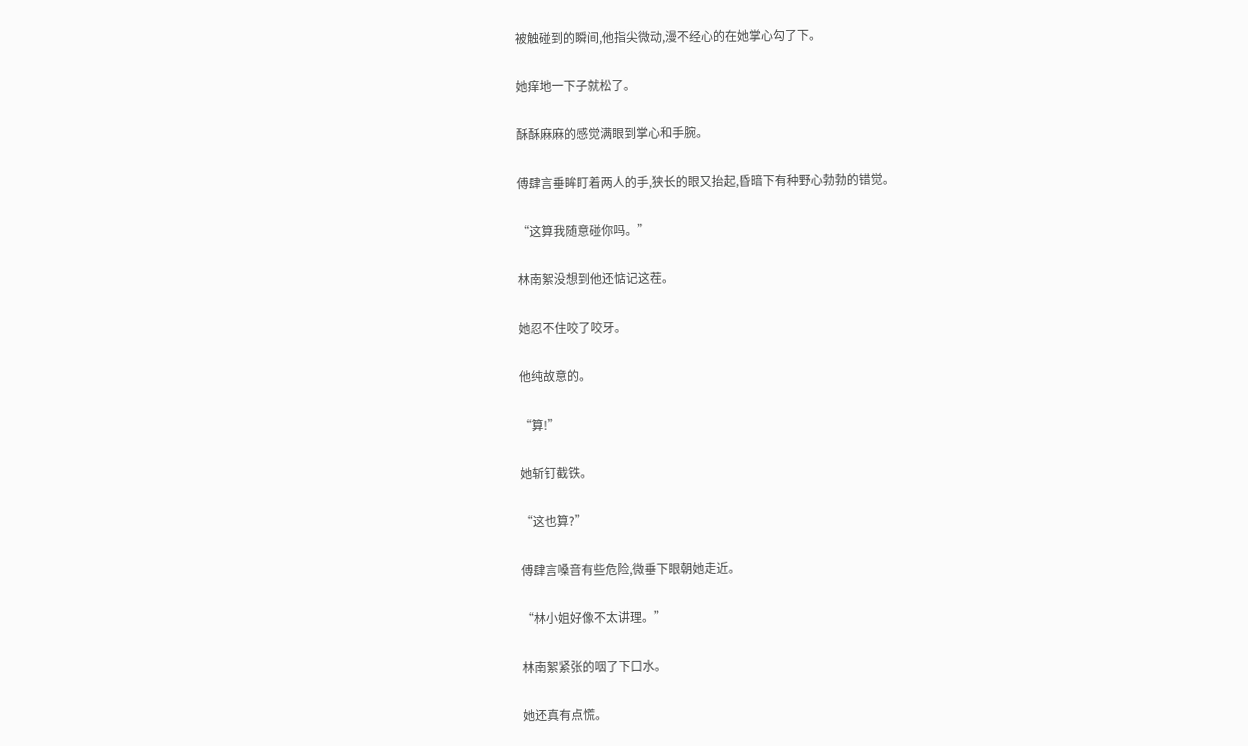被触碰到的瞬间,他指尖微动,漫不经心的在她掌心勾了下。

她痒地一下子就松了。

酥酥麻麻的感觉满眼到掌心和手腕。

傅肆言垂眸盯着两人的手,狭长的眼又抬起,昏暗下有种野心勃勃的错觉。

“这算我随意碰你吗。”

林南絮没想到他还惦记这茬。

她忍不住咬了咬牙。

他纯故意的。

“算!”

她斩钉截铁。

“这也算?”

傅肆言嗓音有些危险,微垂下眼朝她走近。

“林小姐好像不太讲理。”

林南絮紧张的咽了下口水。

她还真有点慌。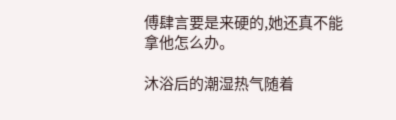傅肆言要是来硬的,她还真不能拿他怎么办。

沐浴后的潮湿热气随着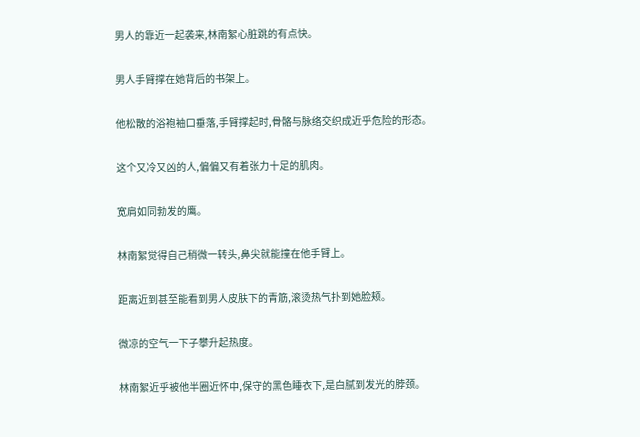男人的靠近一起袭来,林南絮心脏跳的有点快。

男人手臂撑在她背后的书架上。

他松散的浴袍袖口垂落,手臂撑起时,骨骼与脉络交织成近乎危险的形态。

这个又冷又凶的人,偏偏又有着张力十足的肌肉。

宽肩如同勃发的鹰。

林南絮觉得自己稍微一转头,鼻尖就能撞在他手臂上。

距离近到甚至能看到男人皮肤下的青筋,滚烫热气扑到她脸颊。

微凉的空气一下子攀升起热度。

林南絮近乎被他半圈近怀中,保守的黑色睡衣下,是白腻到发光的脖颈。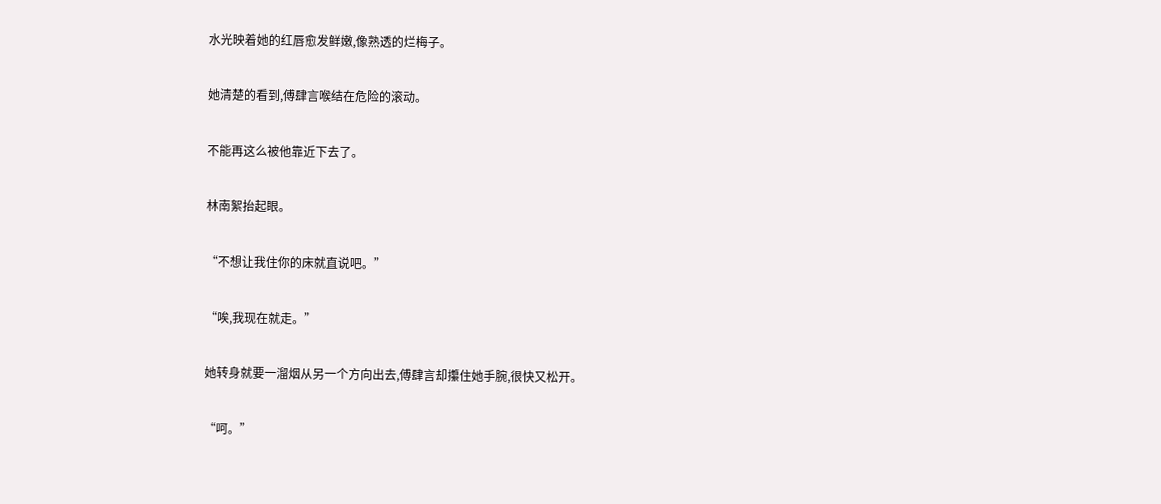水光映着她的红唇愈发鲜嫩,像熟透的烂梅子。

她清楚的看到,傅肆言喉结在危险的滚动。

不能再这么被他靠近下去了。

林南絮抬起眼。

“不想让我住你的床就直说吧。”

“唉,我现在就走。”

她转身就要一溜烟从另一个方向出去,傅肆言却攥住她手腕,很快又松开。

“呵。”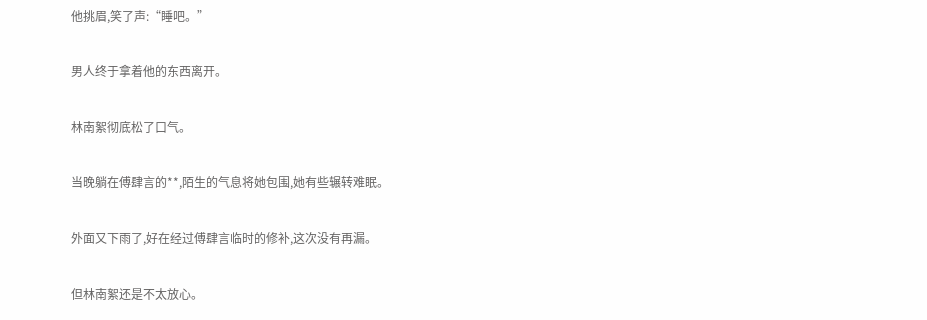他挑眉,笑了声:“睡吧。”

男人终于拿着他的东西离开。

林南絮彻底松了口气。

当晚躺在傅肆言的**,陌生的气息将她包围,她有些辗转难眠。

外面又下雨了,好在经过傅肆言临时的修补,这次没有再漏。

但林南絮还是不太放心。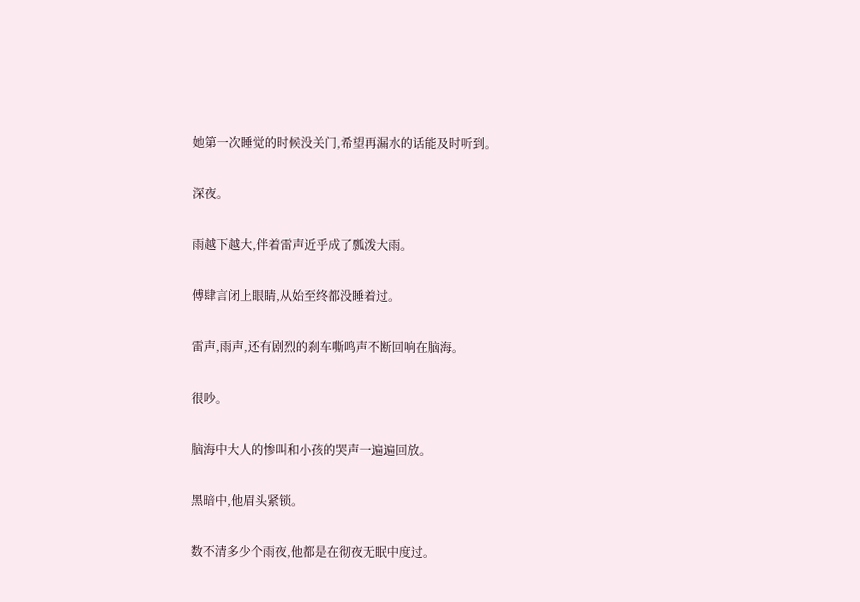她第一次睡觉的时候没关门,希望再漏水的话能及时听到。

深夜。

雨越下越大,伴着雷声近乎成了瓢泼大雨。

傅肆言闭上眼睛,从始至终都没睡着过。

雷声,雨声,还有剧烈的刹车嘶鸣声不断回响在脑海。

很吵。

脑海中大人的惨叫和小孩的哭声一遍遍回放。

黑暗中,他眉头紧锁。

数不清多少个雨夜,他都是在彻夜无眠中度过。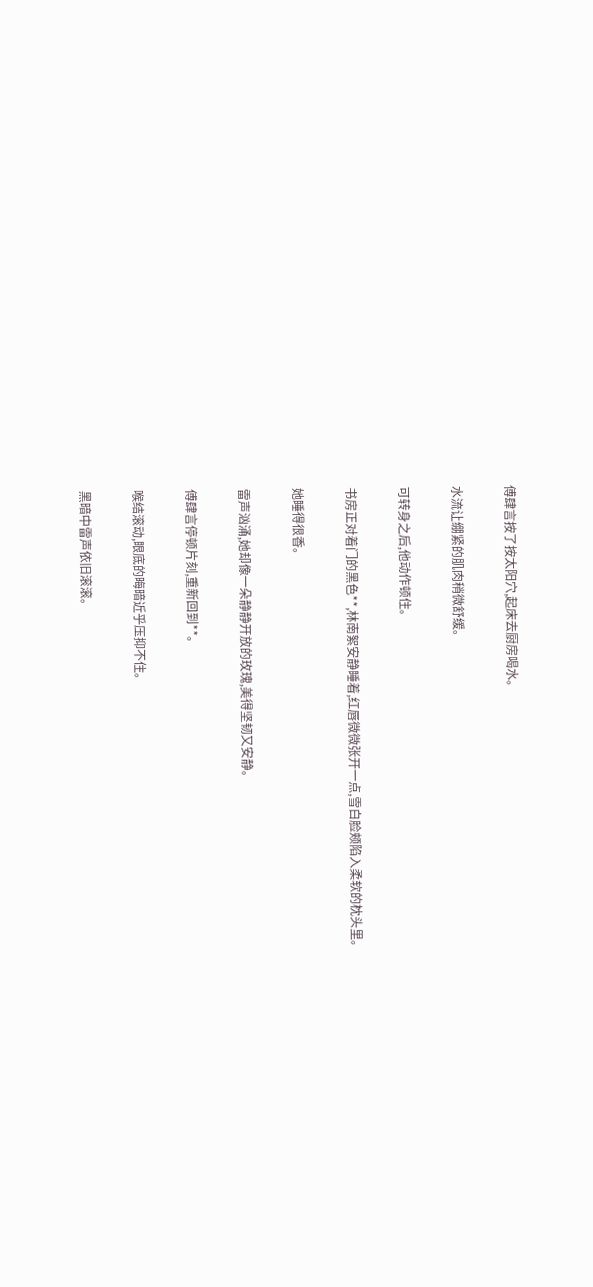傅肆言按了按太阳穴,起床去厨房喝水。

水流让绷紧的肌肉稍微舒缓。

可转身之后,他动作顿住。

书房正对着门的黑色**,林南絮安静睡着,红唇微微张开一点,雪白脸颊陷入柔软的枕头里。

她睡得很香。

雷声汹涌,她却像一朵静静开放的玫瑰,美得坚韧又安静。

傅肆言停顿片刻,重新回到**。

喉结滚动,眼底的晦暗近乎压抑不住。

黑暗中雷声依旧滚滚。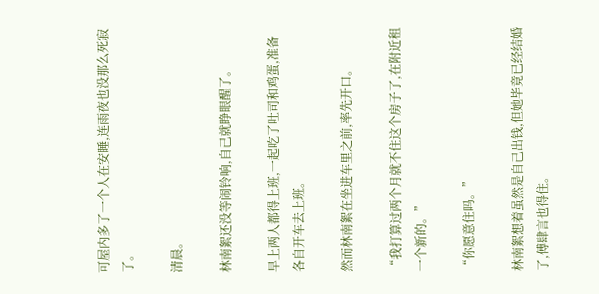可屋内多了一个人在安睡,连雨夜也没那么死寂了。

清晨。

林南絮还没等闹铃响,自己就睁眼醒了。

早上两人都得上班,一起吃了吐司和鸡蛋,准备各自开车去上班。

然而林南絮在坐进车里之前,率先开口。

“我打算过两个月就不住这个房子了,在附近租一个新的。”

“你愿意住吗。”

林南絮想着虽然是自己出钱,但她毕竟已经结婚了,傅肆言也得住。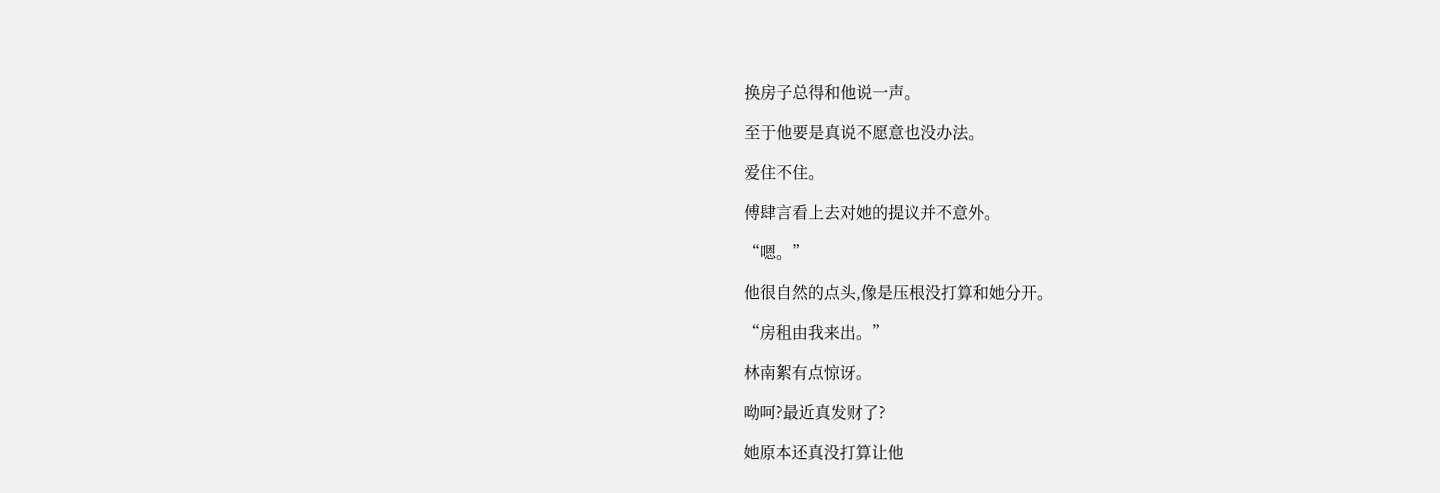换房子总得和他说一声。

至于他要是真说不愿意也没办法。

爱住不住。

傅肆言看上去对她的提议并不意外。

“嗯。”

他很自然的点头,像是压根没打算和她分开。

“房租由我来出。”

林南絮有点惊讶。

呦呵?最近真发财了?

她原本还真没打算让他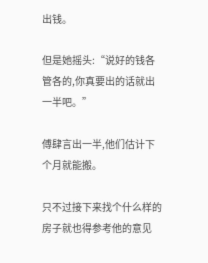出钱。

但是她摇头:“说好的钱各管各的,你真要出的话就出一半吧。”

傅肆言出一半,他们估计下个月就能搬。

只不过接下来找个什么样的房子就也得参考他的意见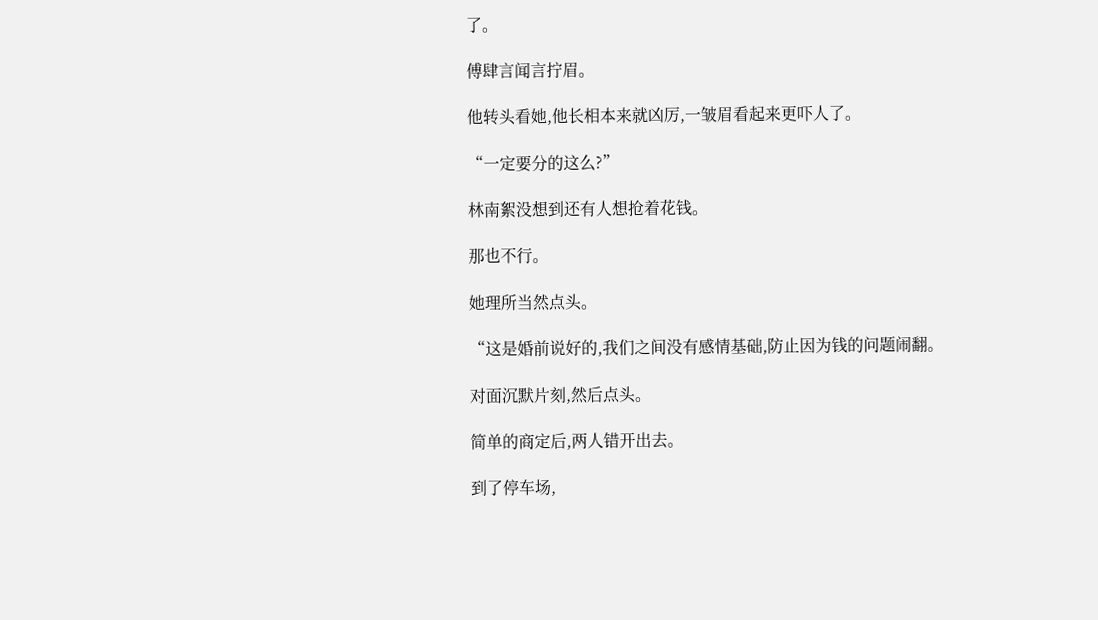了。

傅肆言闻言拧眉。

他转头看她,他长相本来就凶厉,一皱眉看起来更吓人了。

“一定要分的这么?”

林南絮没想到还有人想抢着花钱。

那也不行。

她理所当然点头。

“这是婚前说好的,我们之间没有感情基础,防止因为钱的问题闹翻。

对面沉默片刻,然后点头。

简单的商定后,两人错开出去。

到了停车场,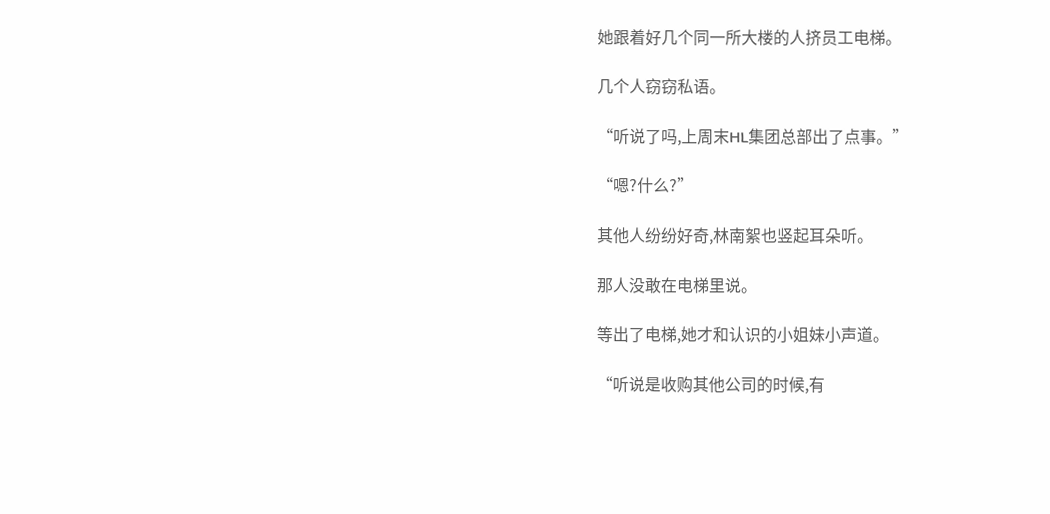她跟着好几个同一所大楼的人挤员工电梯。

几个人窃窃私语。

“听说了吗,上周末HL集团总部出了点事。”

“嗯?什么?”

其他人纷纷好奇,林南絮也竖起耳朵听。

那人没敢在电梯里说。

等出了电梯,她才和认识的小姐妹小声道。

“听说是收购其他公司的时候,有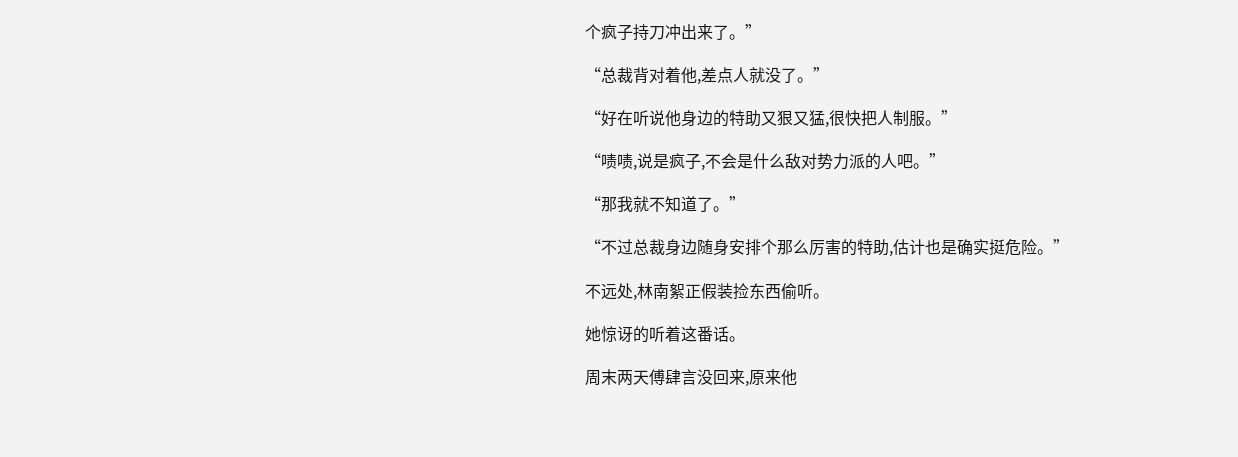个疯子持刀冲出来了。”

“总裁背对着他,差点人就没了。”

“好在听说他身边的特助又狠又猛,很快把人制服。”

“啧啧,说是疯子,不会是什么敌对势力派的人吧。”

“那我就不知道了。”

“不过总裁身边随身安排个那么厉害的特助,估计也是确实挺危险。”

不远处,林南絮正假装捡东西偷听。

她惊讶的听着这番话。

周末两天傅肆言没回来,原来他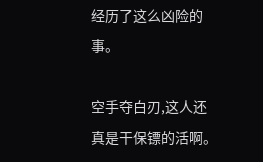经历了这么凶险的事。

空手夺白刃,这人还真是干保镖的活啊。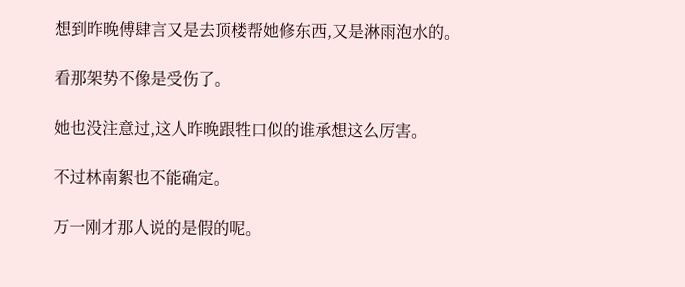想到昨晚傅肆言又是去顶楼帮她修东西,又是淋雨泡水的。

看那架势不像是受伤了。

她也没注意过,这人昨晚跟牲口似的谁承想这么厉害。

不过林南絮也不能确定。

万一刚才那人说的是假的呢。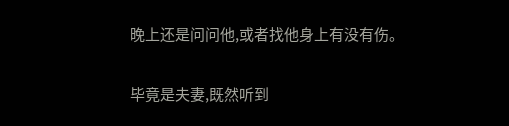晚上还是问问他,或者找他身上有没有伤。

毕竟是夫妻,既然听到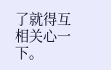了就得互相关心一下。